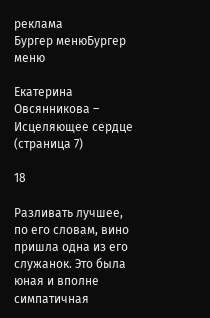реклама
Бургер менюБургер меню

Екатерина Овсянникова – Исцеляющее сердце (страница 7)

18

Разливать лучшее, по его словам, вино пришла одна из его служанок. Это была юная и вполне симпатичная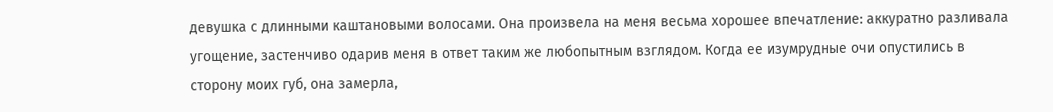девушка с длинными каштановыми волосами. Она произвела на меня весьма хорошее впечатление: аккуратно разливала угощение, застенчиво одарив меня в ответ таким же любопытным взглядом. Когда ее изумрудные очи опустились в сторону моих губ, она замерла,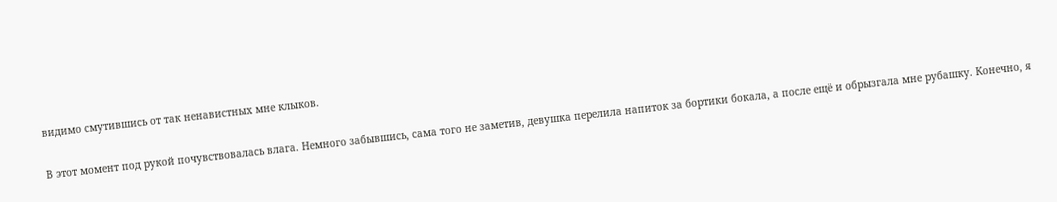видимо смутившись от так ненавистных мне клыков.

В этот момент под рукой почувствовалась влага. Немного забывшись, сама того не заметив, девушка перелила напиток за бортики бокала, а после ещё и обрызгала мне рубашку. Конечно, я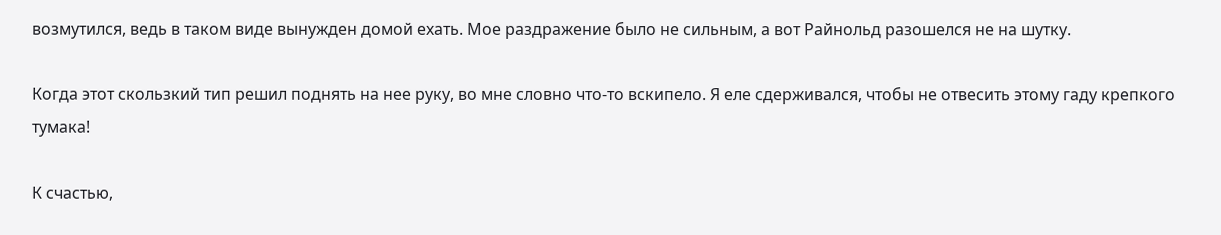возмутился, ведь в таком виде вынужден домой ехать. Мое раздражение было не сильным, а вот Райнольд разошелся не на шутку.

Когда этот скользкий тип решил поднять на нее руку, во мне словно что-то вскипело. Я еле сдерживался, чтобы не отвесить этому гаду крепкого тумака!

К счастью,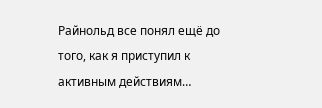Райнольд все понял ещё до того, как я приступил к активным действиям…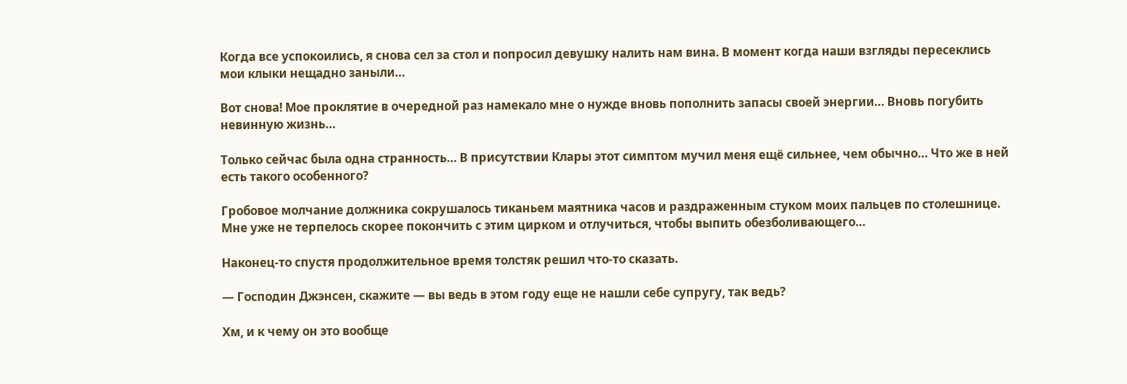Когда все успокоились, я снова сел за стол и попросил девушку налить нам вина. В момент когда наши взгляды пересеклись мои клыки нещадно заныли…

Вот снова! Мое проклятие в очередной раз намекало мне о нужде вновь пополнить запасы своей энергии… Вновь погубить невинную жизнь…

Только сейчас была одна странность… В присутствии Клары этот симптом мучил меня ещё сильнее, чем обычно… Что же в ней есть такого особенного?

Гробовое молчание должника сокрушалось тиканьем маятника часов и раздраженным стуком моих пальцев по столешнице. Мне уже не терпелось скорее покончить с этим цирком и отлучиться, чтобы выпить обезболивающего…

Наконец-то спустя продолжительное время толстяк решил что-то сказать.

— Господин Джэнсен, скажите — вы ведь в этом году еще не нашли себе супругу, так ведь?

Хм, и к чему он это вообще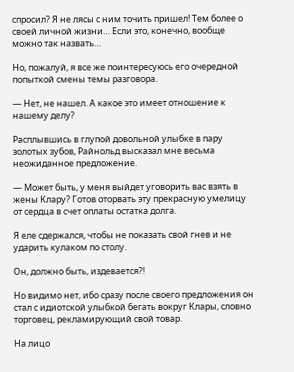спросил? Я не лясы с ним точить пришел! Тем более о своей личной жизни… Если это, конечно, вообще можно так назвать…

Но, пожалуй, я все же поинтересуюсь его очередной попыткой смены темы разговора.

— Нет, не нашел. А какое это имеет отношение к нашему делу?

Расплывшись в глупой довольной улыбке в пару золотых зубов, Райнольд высказал мне весьма неожиданное предложение.

— Может быть, у меня выйдет уговорить вас взять в жены Клару? Готов оторвать эту прекрасную умелицу от сердца в счет оплаты остатка долга.

Я еле сдержался, чтобы не показать свой гнев и не ударить кулаком по столу.

Он, должно быть, издевается?!

Но видимо нет, ибо сразу после своего предложения он стал с идиотской улыбкой бегать вокруг Клары, словно торговец, рекламирующий свой товар.

На лицо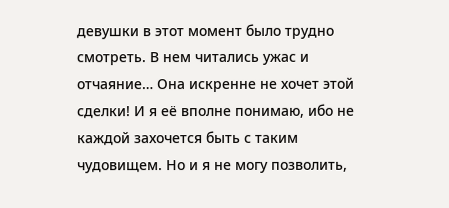девушки в этот момент было трудно смотреть. В нем читались ужас и отчаяние… Она искренне не хочет этой сделки! И я её вполне понимаю, ибо не каждой захочется быть с таким чудовищем. Но и я не могу позволить,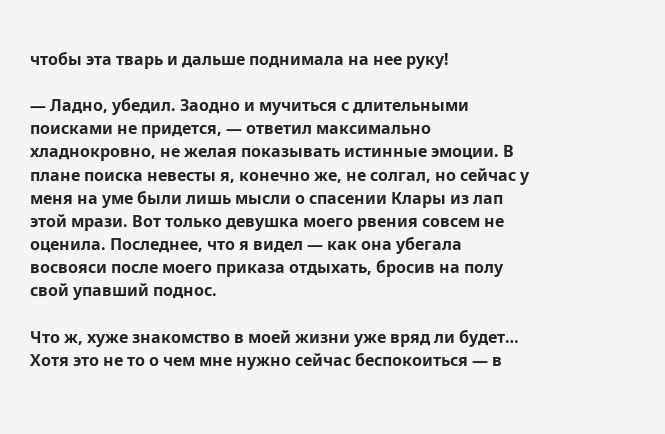чтобы эта тварь и дальше поднимала на нее руку!

— Ладно, убедил. Заодно и мучиться с длительными поисками не придется, — ответил максимально хладнокровно, не желая показывать истинные эмоции. В плане поиска невесты я, конечно же, не солгал, но сейчас у меня на уме были лишь мысли о спасении Клары из лап этой мрази. Вот только девушка моего рвения совсем не оценила. Последнее, что я видел — как она убегала восвояси после моего приказа отдыхать, бросив на полу свой упавший поднос.

Что ж, хуже знакомство в моей жизни уже вряд ли будет… Хотя это не то о чем мне нужно сейчас беспокоиться — в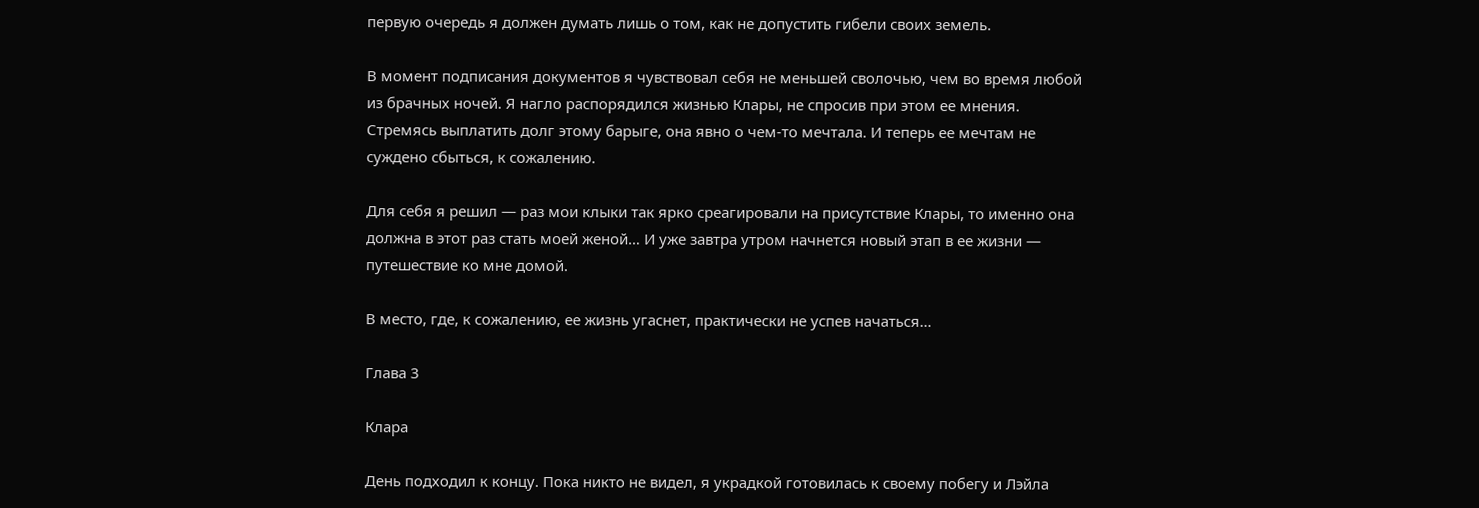первую очередь я должен думать лишь о том, как не допустить гибели своих земель.

В момент подписания документов я чувствовал себя не меньшей сволочью, чем во время любой из брачных ночей. Я нагло распорядился жизнью Клары, не спросив при этом ее мнения. Стремясь выплатить долг этому барыге, она явно о чем-то мечтала. И теперь ее мечтам не суждено сбыться, к сожалению.

Для себя я решил — раз мои клыки так ярко среагировали на присутствие Клары, то именно она должна в этот раз стать моей женой… И уже завтра утром начнется новый этап в ее жизни — путешествие ко мне домой.

В место, где, к сожалению, ее жизнь угаснет, практически не успев начаться…

Глава 3

Клара

День подходил к концу. Пока никто не видел, я украдкой готовилась к своему побегу и Лэйла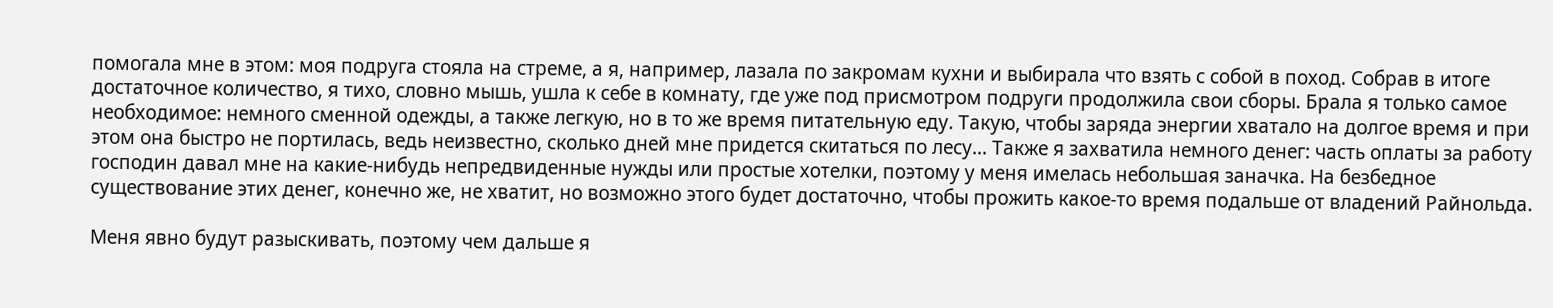помогала мне в этом: моя подруга стояла на стреме, а я, например, лазала по закромам кухни и выбирала что взять с собой в поход. Собрав в итоге достаточное количество, я тихо, словно мышь, ушла к себе в комнату, где уже под присмотром подруги продолжила свои сборы. Брала я только самое необходимое: немного сменной одежды, а также легкую, но в то же время питательную еду. Такую, чтобы заряда энергии хватало на долгое время и при этом она быстро не портилась, ведь неизвестно, сколько дней мне придется скитаться по лесу… Также я захватила немного денег: часть оплаты за работу господин давал мне на какие-нибудь непредвиденные нужды или простые хотелки, поэтому у меня имелась небольшая заначка. На безбедное существование этих денег, конечно же, не хватит, но возможно этого будет достаточно, чтобы прожить какое-то время подальше от владений Райнольда.

Меня явно будут разыскивать, поэтому чем дальше я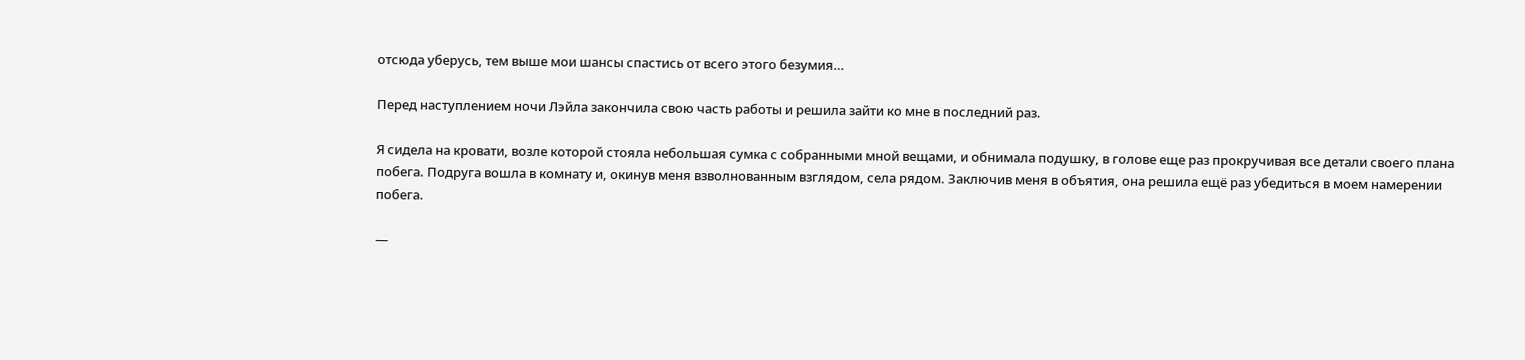отсюда уберусь, тем выше мои шансы спастись от всего этого безумия…

Перед наступлением ночи Лэйла закончила свою часть работы и решила зайти ко мне в последний раз.

Я сидела на кровати, возле которой стояла небольшая сумка с собранными мной вещами, и обнимала подушку, в голове еще раз прокручивая все детали своего плана побега. Подруга вошла в комнату и, окинув меня взволнованным взглядом, села рядом. Заключив меня в объятия, она решила ещё раз убедиться в моем намерении побега.

—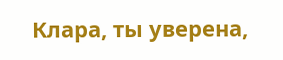Клара, ты уверена,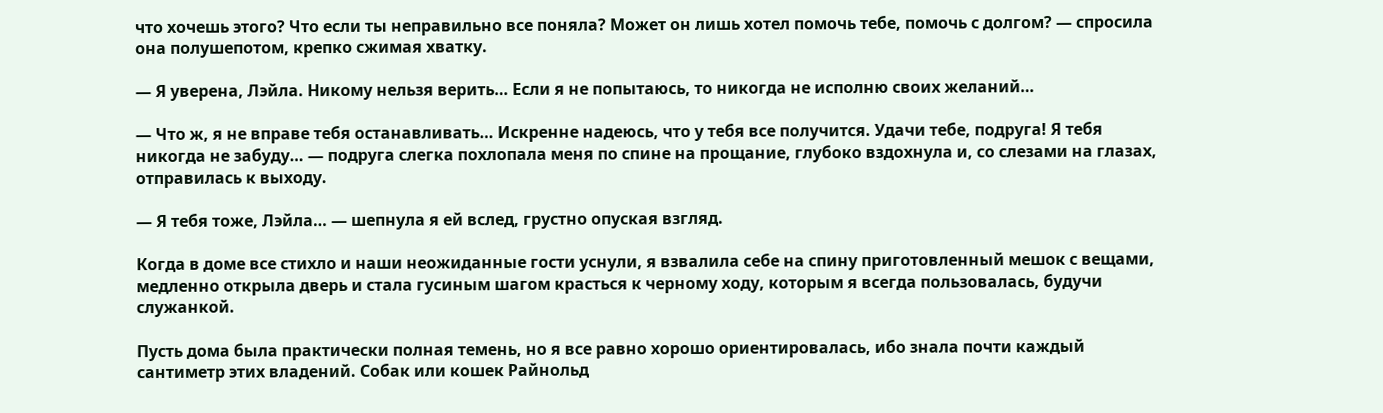что хочешь этого? Что если ты неправильно все поняла? Может он лишь хотел помочь тебе, помочь с долгом? — спросила она полушепотом, крепко сжимая хватку.

— Я уверена, Лэйла. Никому нельзя верить… Если я не попытаюсь, то никогда не исполню своих желаний…

— Что ж, я не вправе тебя останавливать… Искренне надеюсь, что у тебя все получится. Удачи тебе, подруга! Я тебя никогда не забуду… — подруга слегка похлопала меня по спине на прощание, глубоко вздохнула и, со слезами на глазах, отправилась к выходу.

— Я тебя тоже, Лэйла… — шепнула я ей вслед, грустно опуская взгляд.

Когда в доме все стихло и наши неожиданные гости уснули, я взвалила себе на спину приготовленный мешок с вещами, медленно открыла дверь и стала гусиным шагом красться к черному ходу, которым я всегда пользовалась, будучи служанкой.

Пусть дома была практически полная темень, но я все равно хорошо ориентировалась, ибо знала почти каждый сантиметр этих владений. Собак или кошек Райнольд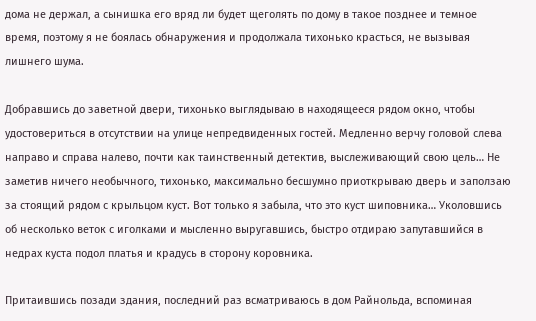дома не держал, а сынишка его вряд ли будет щеголять по дому в такое позднее и темное время, поэтому я не боялась обнаружения и продолжала тихонько красться, не вызывая лишнего шума.

Добравшись до заветной двери, тихонько выглядываю в находящееся рядом окно, чтобы удостовериться в отсутствии на улице непредвиденных гостей. Медленно верчу головой слева направо и справа налево, почти как таинственный детектив, выслеживающий свою цель… Не заметив ничего необычного, тихонько, максимально бесшумно приоткрываю дверь и заползаю за стоящий рядом с крыльцом куст. Вот только я забыла, что это куст шиповника… Уколовшись об несколько веток с иголками и мысленно выругавшись, быстро отдираю запутавшийся в недрах куста подол платья и крадусь в сторону коровника.

Притаившись позади здания, последний раз всматриваюсь в дом Райнольда, вспоминая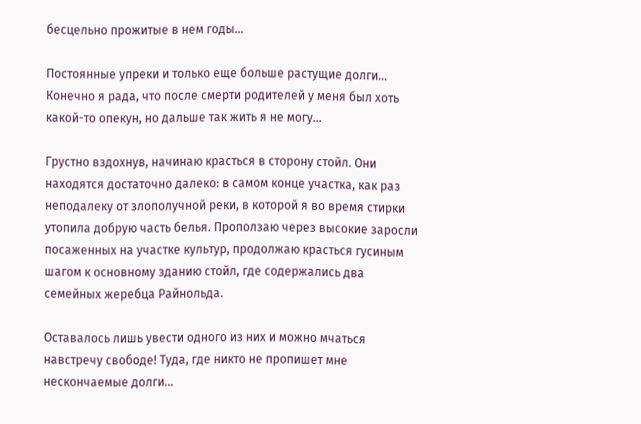бесцельно прожитые в нем годы…

Постоянные упреки и только еще больше растущие долги… Конечно я рада, что после смерти родителей у меня был хоть какой-то опекун, но дальше так жить я не могу…

Грустно вздохнув, начинаю красться в сторону стойл. Они находятся достаточно далеко: в самом конце участка, как раз неподалеку от злополучной реки, в которой я во время стирки утопила добрую часть белья. Проползаю через высокие заросли посаженных на участке культур, продолжаю красться гусиным шагом к основному зданию стойл, где содержались два семейных жеребца Райнольда.

Оставалось лишь увести одного из них и можно мчаться навстречу свободе! Туда, где никто не пропишет мне нескончаемые долги…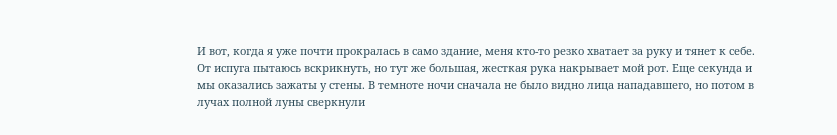И вот, когда я уже почти прокралась в само здание, меня кто-то резко хватает за руку и тянет к себе. От испуга пытаюсь вскрикнуть, но тут же большая, жесткая рука накрывает мой рот. Еще секунда и мы оказались зажаты у стены. В темноте ночи сначала не было видно лица нападавшего, но потом в лучах полной луны сверкнули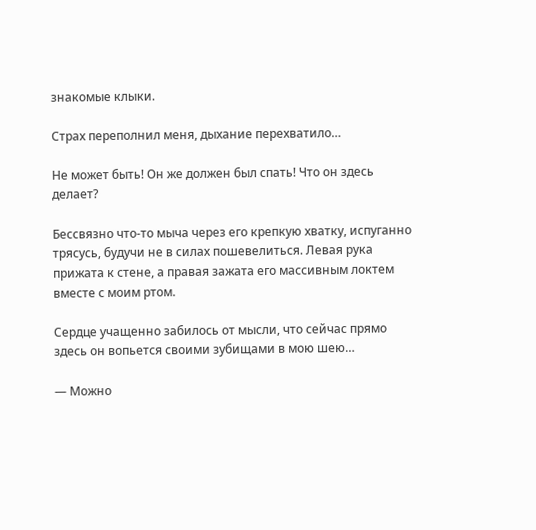знакомые клыки.

Страх переполнил меня, дыхание перехватило…

Не может быть! Он же должен был спать! Что он здесь делает?

Бессвязно что-то мыча через его крепкую хватку, испуганно трясусь, будучи не в силах пошевелиться. Левая рука прижата к стене, а правая зажата его массивным локтем вместе с моим ртом.

Сердце учащенно забилось от мысли, что сейчас прямо здесь он вопьется своими зубищами в мою шею…

— Можно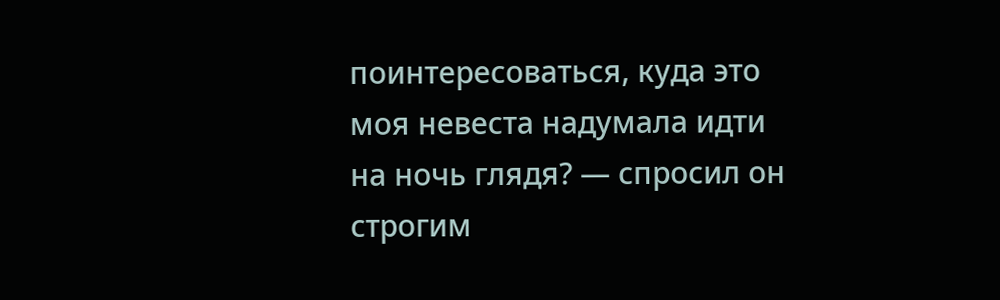поинтересоваться, куда это моя невеста надумала идти на ночь глядя? — спросил он строгим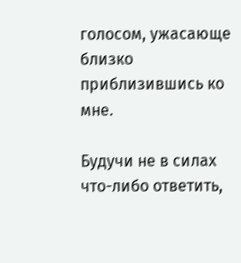голосом, ужасающе близко приблизившись ко мне.

Будучи не в силах что-либо ответить,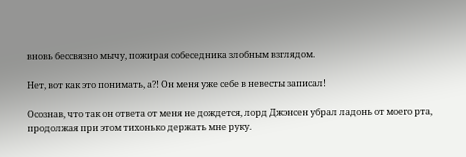вновь бессвязно мычу, пожирая собеседника злобным взглядом.

Нет, вот как это понимать, а?! Он меня уже себе в невесты записал!

Осознав, что так он ответа от меня не дождется, лорд Джэнсен убрал ладонь от моего рта, продолжая при этом тихонько держать мне руку.